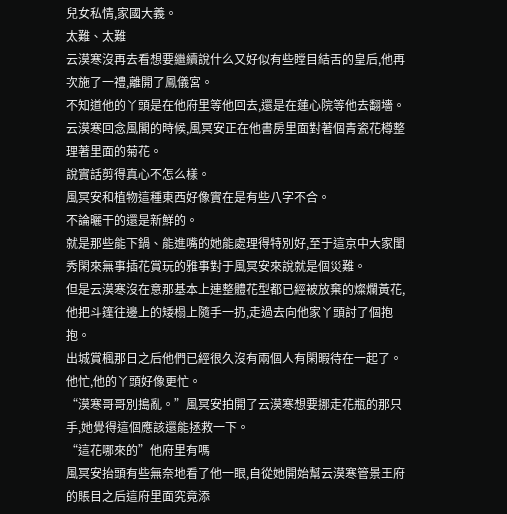兒女私情,家國大義。
太難、太難
云漠寒沒再去看想要繼續說什么又好似有些瞠目結舌的皇后,他再次施了一禮,離開了鳳儀宮。
不知道他的丫頭是在他府里等他回去,還是在蓮心院等他去翻墻。
云漠寒回念風閣的時候,風冥安正在他書房里面對著個青瓷花樽整理著里面的菊花。
說實話剪得真心不怎么樣。
風冥安和植物這種東西好像實在是有些八字不合。
不論曬干的還是新鮮的。
就是那些能下鍋、能進嘴的她能處理得特別好,至于這京中大家閨秀閑來無事插花賞玩的雅事對于風冥安來說就是個災難。
但是云漠寒沒在意那基本上連整體花型都已經被放棄的燦爛黃花,他把斗篷往邊上的矮榻上隨手一扔,走過去向他家丫頭討了個抱抱。
出城賞楓那日之后他們已經很久沒有兩個人有閑暇待在一起了。
他忙,他的丫頭好像更忙。
“漠寒哥哥別搗亂。”風冥安拍開了云漠寒想要挪走花瓶的那只手,她覺得這個應該還能拯救一下。
“這花哪來的”他府里有嗎
風冥安抬頭有些無奈地看了他一眼,自從她開始幫云漠寒管景王府的賬目之后這府里面究竟添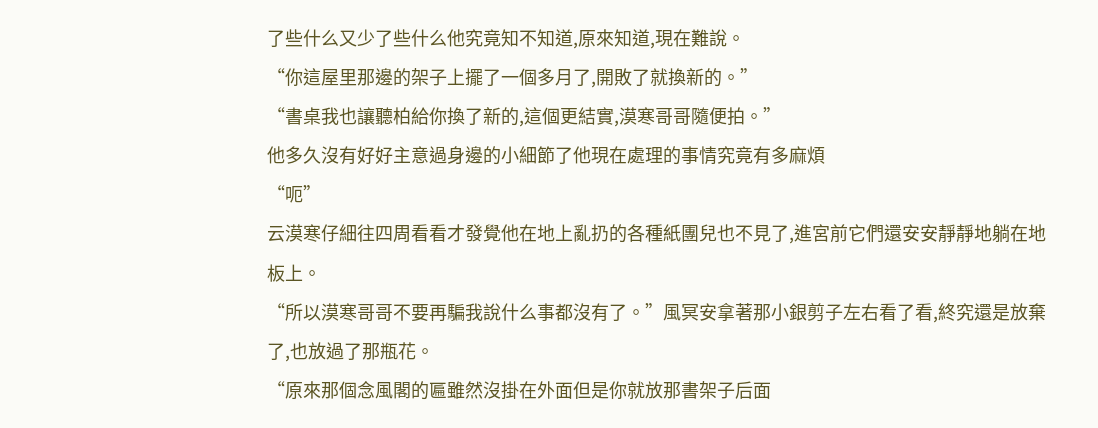了些什么又少了些什么他究竟知不知道,原來知道,現在難說。
“你這屋里那邊的架子上擺了一個多月了,開敗了就換新的。”
“書桌我也讓聽柏給你換了新的,這個更結實,漠寒哥哥隨便拍。”
他多久沒有好好主意過身邊的小細節了他現在處理的事情究竟有多麻煩
“呃”
云漠寒仔細往四周看看才發覺他在地上亂扔的各種紙團兒也不見了,進宮前它們還安安靜靜地躺在地板上。
“所以漠寒哥哥不要再騙我說什么事都沒有了。”風冥安拿著那小銀剪子左右看了看,終究還是放棄了,也放過了那瓶花。
“原來那個念風閣的匾雖然沒掛在外面但是你就放那書架子后面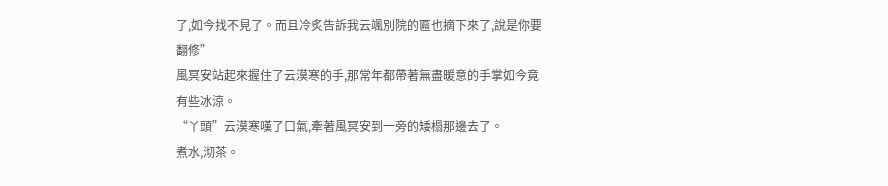了,如今找不見了。而且冷炙告訴我云颯別院的匾也摘下來了,說是你要翻修”
風冥安站起來握住了云漠寒的手,那常年都帶著無盡暖意的手掌如今竟有些冰涼。
“丫頭”云漠寒嘆了口氣,牽著風冥安到一旁的矮榻那邊去了。
煮水,沏茶。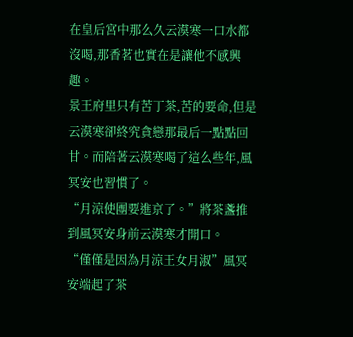在皇后宮中那么久云漠寒一口水都沒喝,那香茗也實在是讓他不感興趣。
景王府里只有苦丁茶,苦的要命,但是云漠寒卻終究貪戀那最后一點點回甘。而陪著云漠寒喝了這么些年,風冥安也習慣了。
“月涼使團要進京了。”將茶盞推到風冥安身前云漠寒才開口。
“僅僅是因為月涼王女月淑”風冥安端起了茶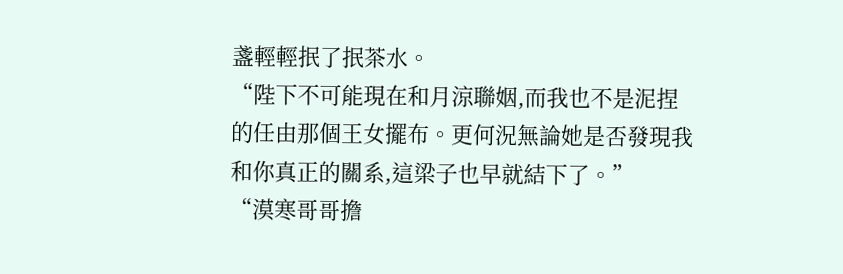盞輕輕抿了抿茶水。
“陛下不可能現在和月涼聯姻,而我也不是泥捏的任由那個王女擺布。更何況無論她是否發現我和你真正的關系,這梁子也早就結下了。”
“漠寒哥哥擔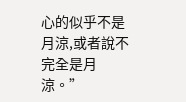心的似乎不是月涼,或者說不完全是月涼。”